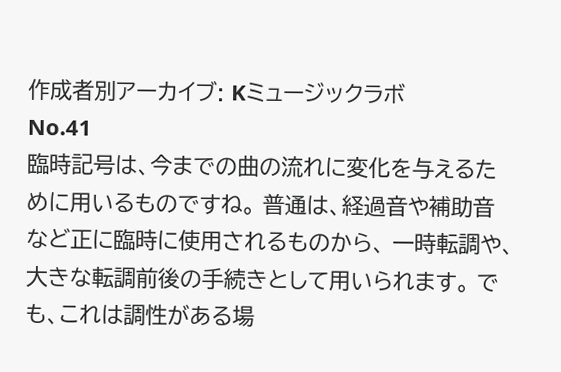作成者別アーカイブ: Kミュージックラボ
No.41
臨時記号は、今までの曲の流れに変化を与えるために用いるものですね。 普通は、経過音や補助音など正に臨時に使用されるものから、 一時転調や、大きな転調前後の手続きとして用いられます。 でも、これは調性がある場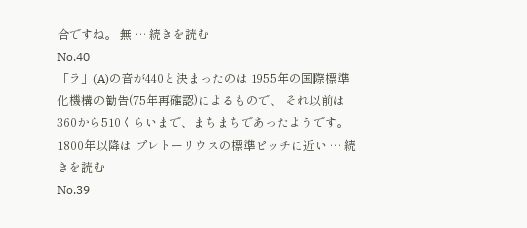合ですね。 無 … 続きを読む
No.40
「ラ」(A)の音が440と決まったのは 1955年の国際標準化機構の勧告(75年再確認)によるもので、 それ以前は360から510くらいまで、まちまちであったようです。 1800年以降は プレトーリウスの標準ピッチに近い … 続きを読む
No.39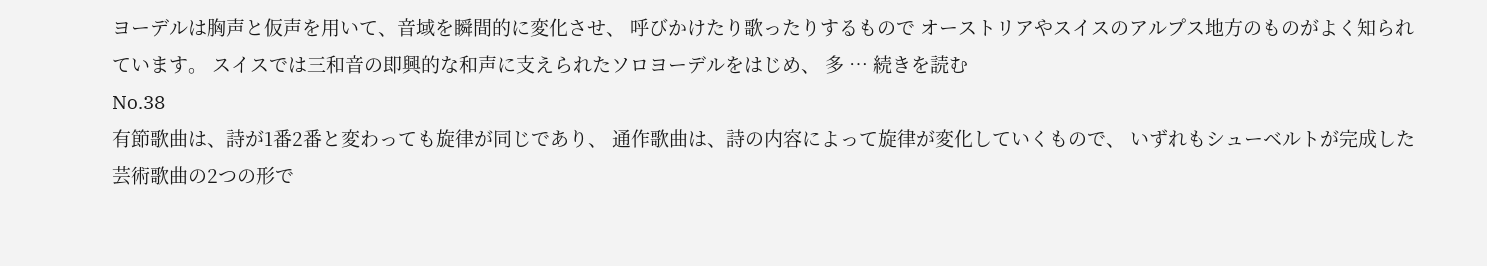ヨーデルは胸声と仮声を用いて、音域を瞬間的に変化させ、 呼びかけたり歌ったりするもので オーストリアやスイスのアルプス地方のものがよく知られています。 スイスでは三和音の即興的な和声に支えられたソロヨーデルをはじめ、 多 … 続きを読む
No.38
有節歌曲は、詩が1番2番と変わっても旋律が同じであり、 通作歌曲は、詩の内容によって旋律が変化していくもので、 いずれもシューベルトが完成した芸術歌曲の2つの形で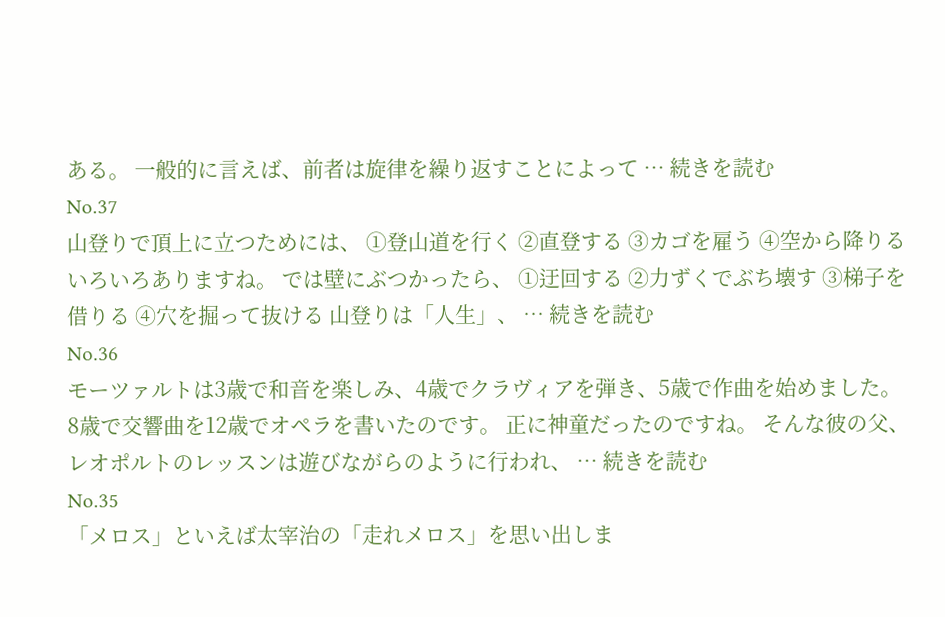ある。 一般的に言えば、前者は旋律を繰り返すことによって … 続きを読む
No.37
山登りで頂上に立つためには、 ①登山道を行く ②直登する ③カゴを雇う ④空から降りる いろいろありますね。 では壁にぶつかったら、 ①迂回する ②力ずくでぶち壊す ③梯子を借りる ④穴を掘って抜ける 山登りは「人生」、 … 続きを読む
No.36
モーツァルトは3歳で和音を楽しみ、4歳でクラヴィアを弾き、5歳で作曲を始めました。 8歳で交響曲を12歳でオペラを書いたのです。 正に神童だったのですね。 そんな彼の父、レオポルトのレッスンは遊びながらのように行われ、 … 続きを読む
No.35
「メロス」といえば太宰治の「走れメロス」を思い出しま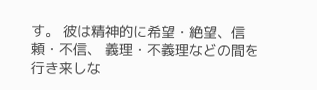す。 彼は精神的に希望・絶望、信頼・不信、 義理・不義理などの間を行き来しな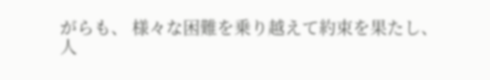がらも、 様々な困難を乗り越えて約束を果たし、 人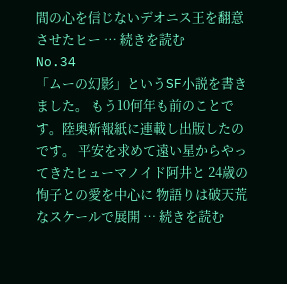間の心を信じないデオニス王を翻意させたヒー … 続きを読む
No.34
「ムーの幻影」というSF小説を書きました。 もう10何年も前のことです。陸奥新報紙に連載し出版したのです。 平安を求めて遠い星からやってきたヒューマノイド阿井と 24歳の恂子との愛を中心に 物語りは破天荒なスケールで展開 … 続きを読む